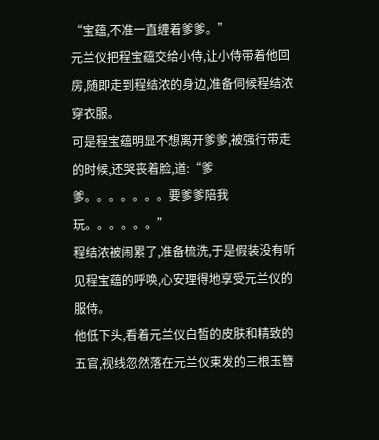“宝蕴,不准一直缠着爹爹。”
元兰仪把程宝蕴交给小侍,让小侍带着他回房,随即走到程结浓的身边,准备伺候程结浓穿衣服。
可是程宝蕴明显不想离开爹爹,被强行带走的时候,还哭丧着脸,道:“爹爹。。。。。。。要爹爹陪我玩。。。。。。”
程结浓被闹累了,准备梳洗,于是假装没有听见程宝蕴的呼唤,心安理得地享受元兰仪的服侍。
他低下头,看着元兰仪白皙的皮肤和精致的五官,视线忽然落在元兰仪束发的三根玉簪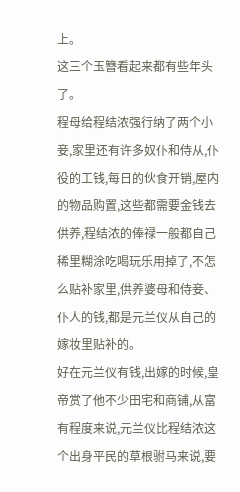上。
这三个玉簪看起来都有些年头了。
程母给程结浓强行纳了两个小妾,家里还有许多奴仆和侍从,仆役的工钱,每日的伙食开销,屋内的物品购置,这些都需要金钱去供养,程结浓的俸禄一般都自己稀里糊涂吃喝玩乐用掉了,不怎么贴补家里,供养婆母和侍妾、仆人的钱,都是元兰仪从自己的嫁妆里贴补的。
好在元兰仪有钱,出嫁的时候,皇帝赏了他不少田宅和商铺,从富有程度来说,元兰仪比程结浓这个出身平民的草根驸马来说,要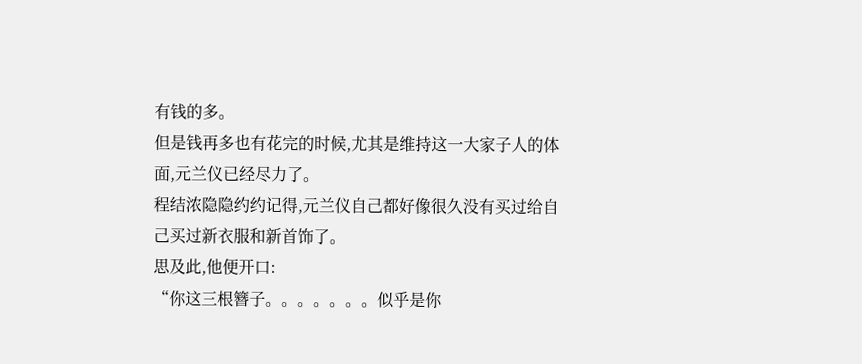有钱的多。
但是钱再多也有花完的时候,尤其是维持这一大家子人的体面,元兰仪已经尽力了。
程结浓隐隐约约记得,元兰仪自己都好像很久没有买过给自己买过新衣服和新首饰了。
思及此,他便开口:
“你这三根簪子。。。。。。。似乎是你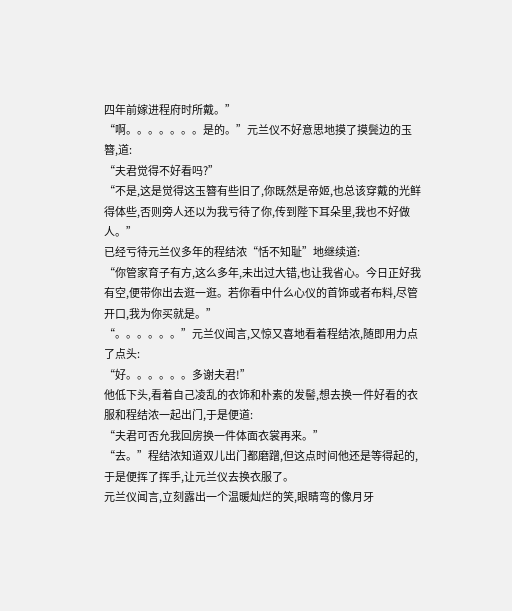四年前嫁进程府时所戴。”
“啊。。。。。。。是的。”元兰仪不好意思地摸了摸鬓边的玉簪,道:
“夫君觉得不好看吗?”
“不是,这是觉得这玉簪有些旧了,你既然是帝姬,也总该穿戴的光鲜得体些,否则旁人还以为我亏待了你,传到陛下耳朵里,我也不好做人。”
已经亏待元兰仪多年的程结浓“恬不知耻”地继续道:
“你管家育子有方,这么多年,未出过大错,也让我省心。今日正好我有空,便带你出去逛一逛。若你看中什么心仪的首饰或者布料,尽管开口,我为你买就是。”
“。。。。。。”元兰仪闻言,又惊又喜地看着程结浓,随即用力点了点头:
“好。。。。。。多谢夫君!”
他低下头,看着自己凌乱的衣饰和朴素的发髻,想去换一件好看的衣服和程结浓一起出门,于是便道:
“夫君可否允我回房换一件体面衣裳再来。”
“去。”程结浓知道双儿出门都磨蹭,但这点时间他还是等得起的,于是便挥了挥手,让元兰仪去换衣服了。
元兰仪闻言,立刻露出一个温暖灿烂的笑,眼睛弯的像月牙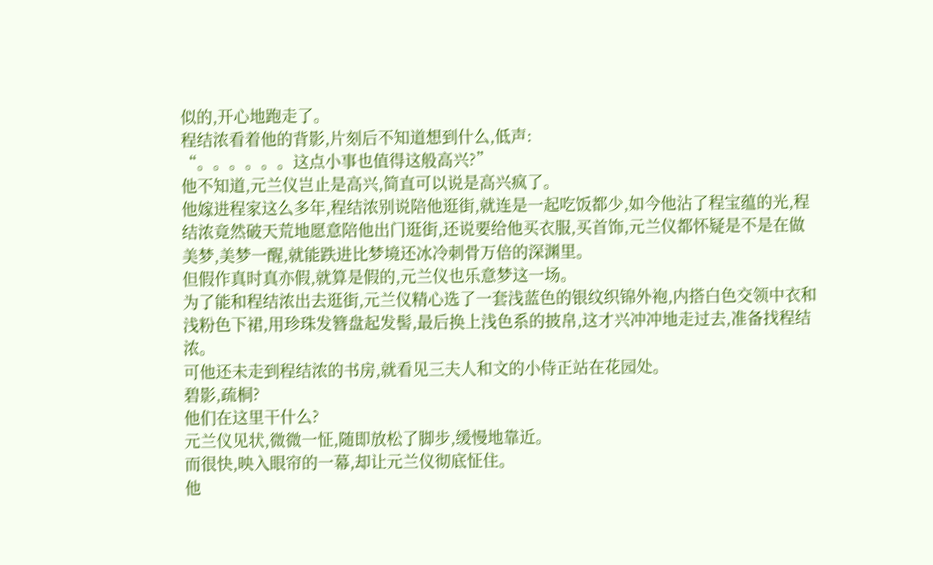似的,开心地跑走了。
程结浓看着他的背影,片刻后不知道想到什么,低声:
“。。。。。。这点小事也值得这般高兴?”
他不知道,元兰仪岂止是高兴,简直可以说是高兴疯了。
他嫁进程家这么多年,程结浓别说陪他逛街,就连是一起吃饭都少,如今他沾了程宝蕴的光,程结浓竟然破天荒地愿意陪他出门逛街,还说要给他买衣服,买首饰,元兰仪都怀疑是不是在做美梦,美梦一醒,就能跌进比梦境还冰冷刺骨万倍的深渊里。
但假作真时真亦假,就算是假的,元兰仪也乐意梦这一场。
为了能和程结浓出去逛街,元兰仪精心选了一套浅蓝色的银纹织锦外袍,内搭白色交领中衣和浅粉色下裙,用珍珠发簪盘起发髻,最后换上浅色系的披帛,这才兴冲冲地走过去,准备找程结浓。
可他还未走到程结浓的书房,就看见三夫人和文的小侍正站在花园处。
碧影,疏桐?
他们在这里干什么?
元兰仪见状,微微一怔,随即放松了脚步,缓慢地靠近。
而很快,映入眼帘的一幕,却让元兰仪彻底怔住。
他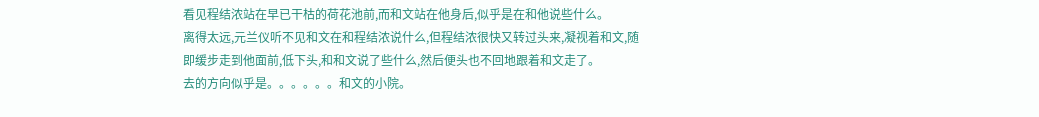看见程结浓站在早已干枯的荷花池前,而和文站在他身后,似乎是在和他说些什么。
离得太远,元兰仪听不见和文在和程结浓说什么,但程结浓很快又转过头来,凝视着和文,随即缓步走到他面前,低下头,和和文说了些什么,然后便头也不回地跟着和文走了。
去的方向似乎是。。。。。。和文的小院。